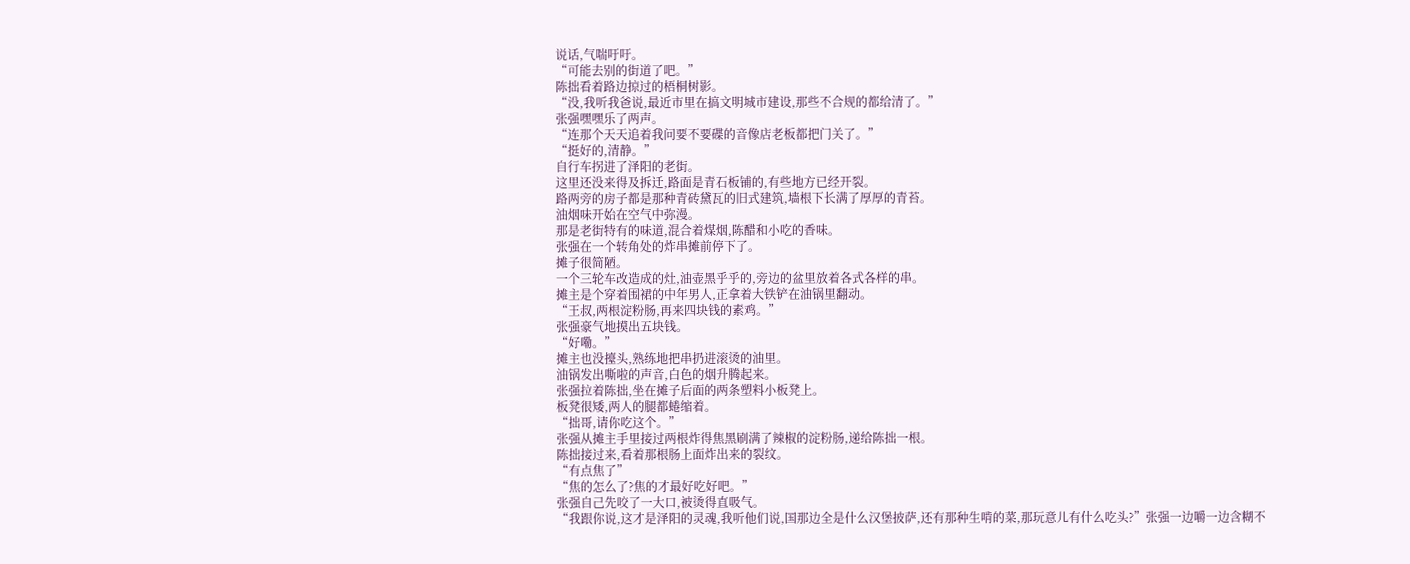说话,气喘吁吁。
“可能去别的街道了吧。”
陈拙看着路边掠过的梧桐树影。
“没,我听我爸说,最近市里在搞文明城市建设,那些不合规的都给清了。”
张强嘿嘿乐了两声。
“连那个天天追着我问要不要碟的音像店老板都把门关了。”
“挺好的,清静。”
自行车拐进了泽阳的老街。
这里还没来得及拆迁,路面是青石板铺的,有些地方已经开裂。
路两旁的房子都是那种青砖黛瓦的旧式建筑,墙根下长满了厚厚的青苔。
油烟味开始在空气中弥漫。
那是老街特有的味道,混合着煤烟,陈醋和小吃的香味。
张强在一个转角处的炸串摊前停下了。
摊子很简陋。
一个三轮车改造成的灶,油壶黑乎乎的,旁边的盆里放着各式各样的串。
摊主是个穿着围裙的中年男人,正拿着大铁铲在油锅里翻动。
“王叔,两根淀粉肠,再来四块钱的素鸡。”
张强豪气地摸出五块钱。
“好嘞。”
摊主也没擡头,熟练地把串扔进滚烫的油里。
油锅发出嘶啦的声音,白色的烟升腾起来。
张强拉着陈拙,坐在摊子后面的两条塑料小板凳上。
板凳很矮,两人的腿都蜷缩着。
“拙哥,请你吃这个。”
张强从摊主手里接过两根炸得焦黑刷满了辣椒的淀粉肠,递给陈拙一根。
陈拙接过来,看着那根肠上面炸出来的裂纹。
“有点焦了”
“焦的怎么了?焦的才最好吃好吧。”
张强自己先咬了一大口,被烫得直吸气。
“我跟你说,这才是泽阳的灵魂,我听他们说,国那边全是什么汉堡披萨,还有那种生啃的菜,那玩意儿有什么吃头?”张强一边嚼一边含糊不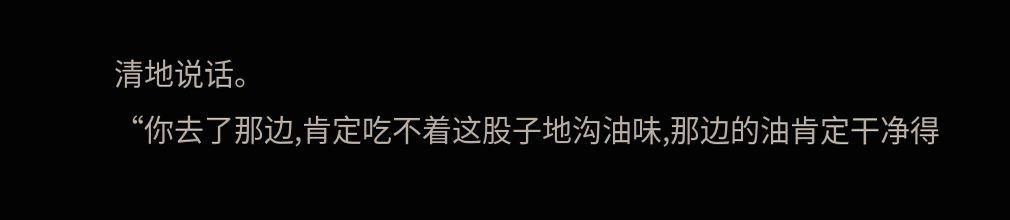清地说话。
“你去了那边,肯定吃不着这股子地沟油味,那边的油肯定干净得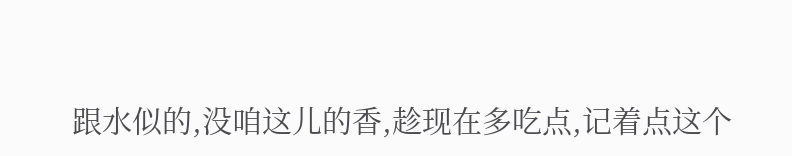跟水似的,没咱这儿的香,趁现在多吃点,记着点这个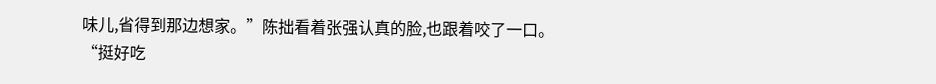味儿,省得到那边想家。”陈拙看着张强认真的脸,也跟着咬了一口。
“挺好吃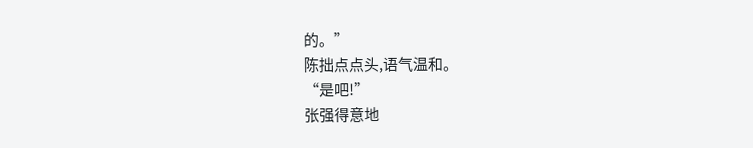的。”
陈拙点点头,语气温和。
“是吧!”
张强得意地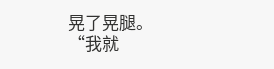晃了晃腿。
“我就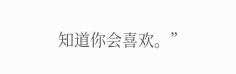知道你会喜欢。”